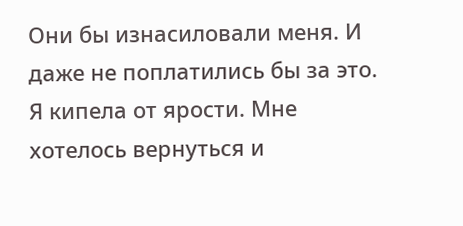Они бы изнасиловали меня. И даже не поплатились бы за это.
Я кипела от ярости. Мне хотелось вернуться и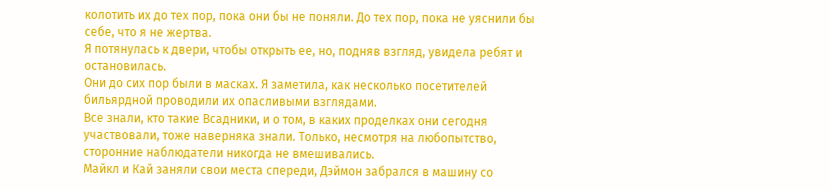колотить их до тех пор, пока они бы не поняли. До тех пор, пока не уяснили бы себе, что я не жертва.
Я потянулась к двери, чтобы открыть ее, но, подняв взгляд, увидела ребят и остановилась.
Они до сих пор были в масках. Я заметила, как несколько посетителей бильярдной проводили их опасливыми взглядами.
Все знали, кто такие Всадники, и о том, в каких проделках они сегодня участвовали, тоже наверняка знали. Только, несмотря на любопытство, сторонние наблюдатели никогда не вмешивались.
Майкл и Кай заняли свои места спереди, Дэймон забрался в машину со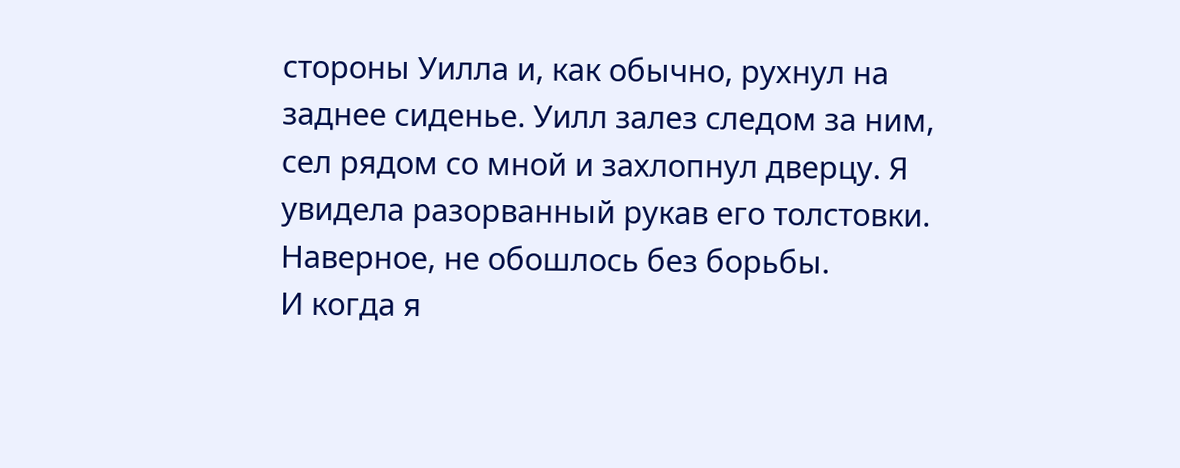стороны Уилла и, как обычно, рухнул на заднее сиденье. Уилл залез следом за ним, сел рядом со мной и захлопнул дверцу. Я увидела разорванный рукав его толстовки. Наверное, не обошлось без борьбы.
И когда я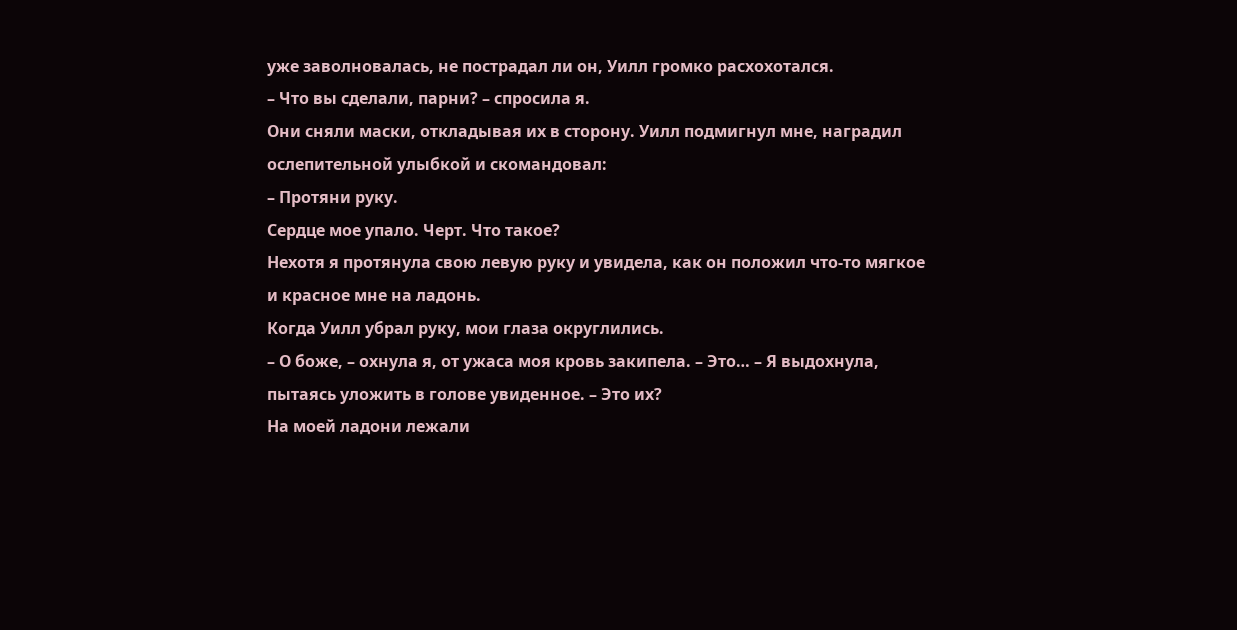уже заволновалась, не пострадал ли он, Уилл громко расхохотался.
– Что вы сделали, парни? – спросила я.
Они сняли маски, откладывая их в сторону. Уилл подмигнул мне, наградил ослепительной улыбкой и скомандовал:
– Протяни руку.
Сердце мое упало. Черт. Что такое?
Нехотя я протянула свою левую руку и увидела, как он положил что-то мягкое и красное мне на ладонь.
Когда Уилл убрал руку, мои глаза округлились.
– О боже, – охнула я, от ужаса моя кровь закипела. – Это… – Я выдохнула, пытаясь уложить в голове увиденное. – Это их?
На моей ладони лежали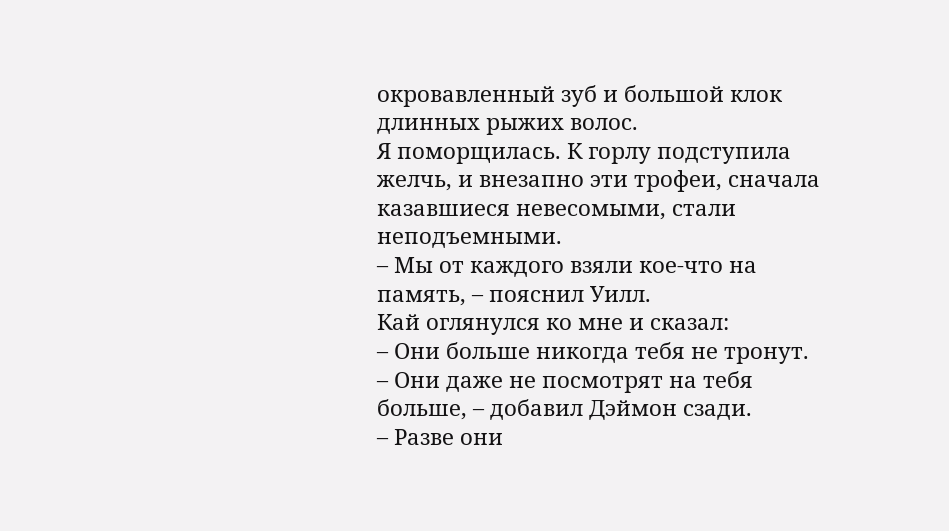окровавленный зуб и большой клок длинных рыжих волос.
Я поморщилась. К горлу подступила желчь, и внезапно эти трофеи, сначала казавшиеся невесомыми, стали неподъемными.
– Мы от каждого взяли кое-что на память, – пояснил Уилл.
Кай оглянулся ко мне и сказал:
– Они больше никогда тебя не тронут.
– Они даже не посмотрят на тебя больше, – добавил Дэймон сзади.
– Разве они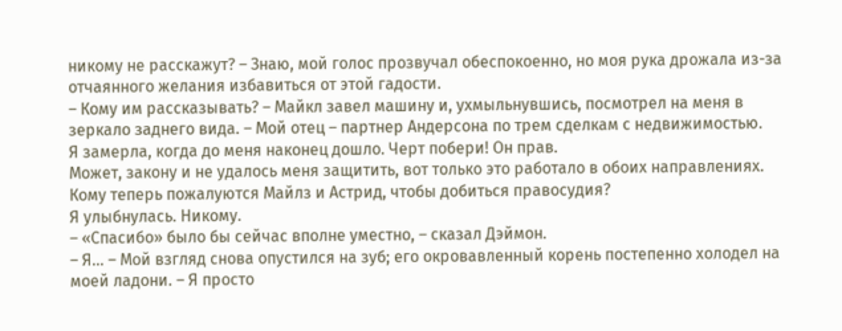никому не расскажут? – Знаю, мой голос прозвучал обеспокоенно, но моя рука дрожала из-за отчаянного желания избавиться от этой гадости.
– Кому им рассказывать? – Майкл завел машину и, ухмыльнувшись, посмотрел на меня в зеркало заднего вида. – Мой отец – партнер Андерсона по трем сделкам с недвижимостью.
Я замерла, когда до меня наконец дошло. Черт побери! Он прав.
Может, закону и не удалось меня защитить, вот только это работало в обоих направлениях. Кому теперь пожалуются Майлз и Астрид, чтобы добиться правосудия?
Я улыбнулась. Никому.
– «Спасибо» было бы сейчас вполне уместно, – сказал Дэймон.
– Я… – Мой взгляд снова опустился на зуб; его окровавленный корень постепенно холодел на моей ладони. – Я просто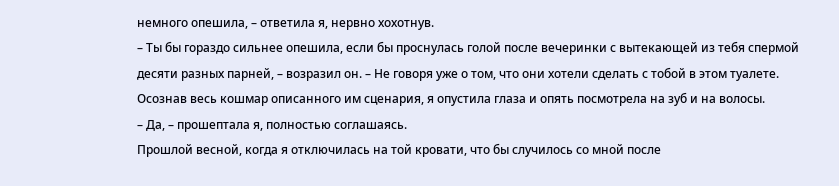немного опешила, – ответила я, нервно хохотнув.
– Ты бы гораздо сильнее опешила, если бы проснулась голой после вечеринки с вытекающей из тебя спермой десяти разных парней, – возразил он. – Не говоря уже о том, что они хотели сделать с тобой в этом туалете.
Осознав весь кошмар описанного им сценария, я опустила глаза и опять посмотрела на зуб и на волосы.
– Да, – прошептала я, полностью соглашаясь.
Прошлой весной, когда я отключилась на той кровати, что бы случилось со мной после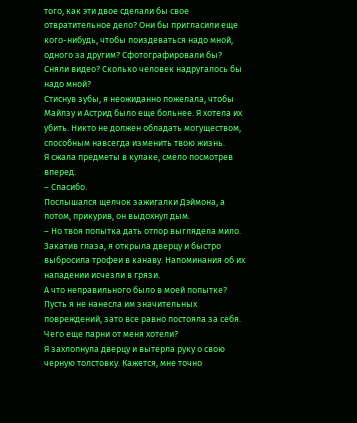того, как эти двое сделали бы свое отвратительное дело? Они бы пригласили еще кого-нибудь, чтобы поиздеваться надо мной, одного за другим? Сфотографировали бы? Сняли видео? Сколько человек надругалось бы надо мной?
Стиснув зубы, я неожиданно пожелала, чтобы Майлзу и Астрид было еще больнее. Я хотела их убить. Никто не должен обладать могуществом, способным навсегда изменить твою жизнь.
Я сжала предметы в кулаке, смело посмотрев вперед.
– Спасибо.
Послышался щелчок зажигалки Дэймона, а потом, прикурив, он выдохнул дым.
– Но твоя попытка дать отпор выглядела мило.
Закатив глаза, я открыла дверцу и быстро выбросила трофеи в канаву. Напоминания об их нападении исчезли в грязи.
А что неправильного было в моей попытке? Пусть я не нанесла им значительных повреждений, зато все равно постояла за себя. Чего еще парни от меня хотели?
Я захлопнула дверцу и вытерла руку о свою черную толстовку. Кажется, мне точно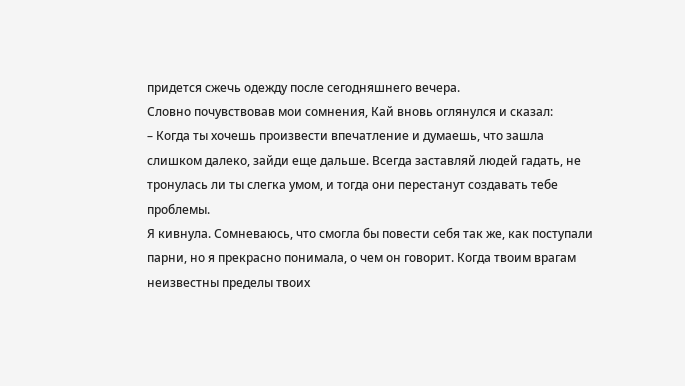придется сжечь одежду после сегодняшнего вечера.
Словно почувствовав мои сомнения, Кай вновь оглянулся и сказал:
– Когда ты хочешь произвести впечатление и думаешь, что зашла слишком далеко, зайди еще дальше. Всегда заставляй людей гадать, не тронулась ли ты слегка умом, и тогда они перестанут создавать тебе проблемы.
Я кивнула. Сомневаюсь, что смогла бы повести себя так же, как поступали парни, но я прекрасно понимала, о чем он говорит. Когда твоим врагам неизвестны пределы твоих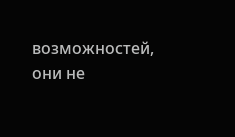возможностей, они не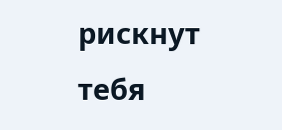рискнут тебя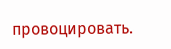провоцировать.